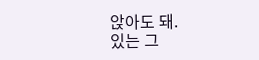앉아도 돼.
있는 그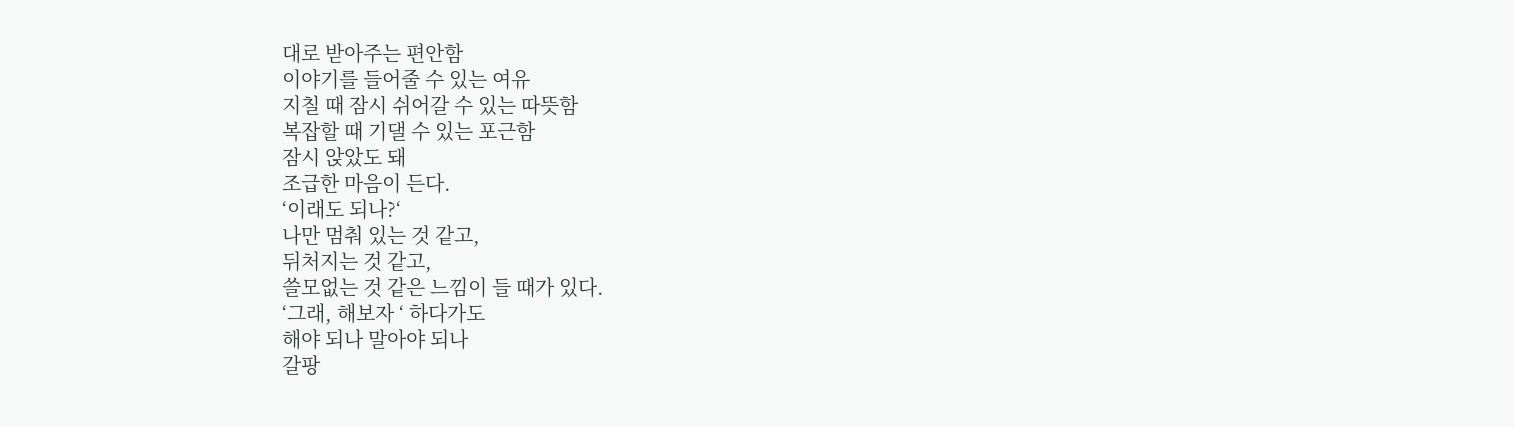대로 받아주는 편안함
이야기를 들어줄 수 있는 여유
지칠 때 잠시 쉬어갈 수 있는 따뜻함
복잡할 때 기댈 수 있는 포근함
잠시 앉았도 돼
조급한 마음이 든다.
‘이래도 되나?‘
나만 멈춰 있는 것 같고,
뒤처지는 것 같고,
쓸모없는 것 같은 느낌이 들 때가 있다.
‘그래, 해보자 ‘ 하다가도
해야 되나 말아야 되나
갈팡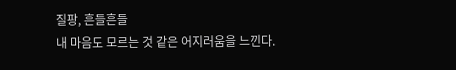질팡, 흔들흔들
내 마음도 모르는 것 같은 어지러움을 느낀다.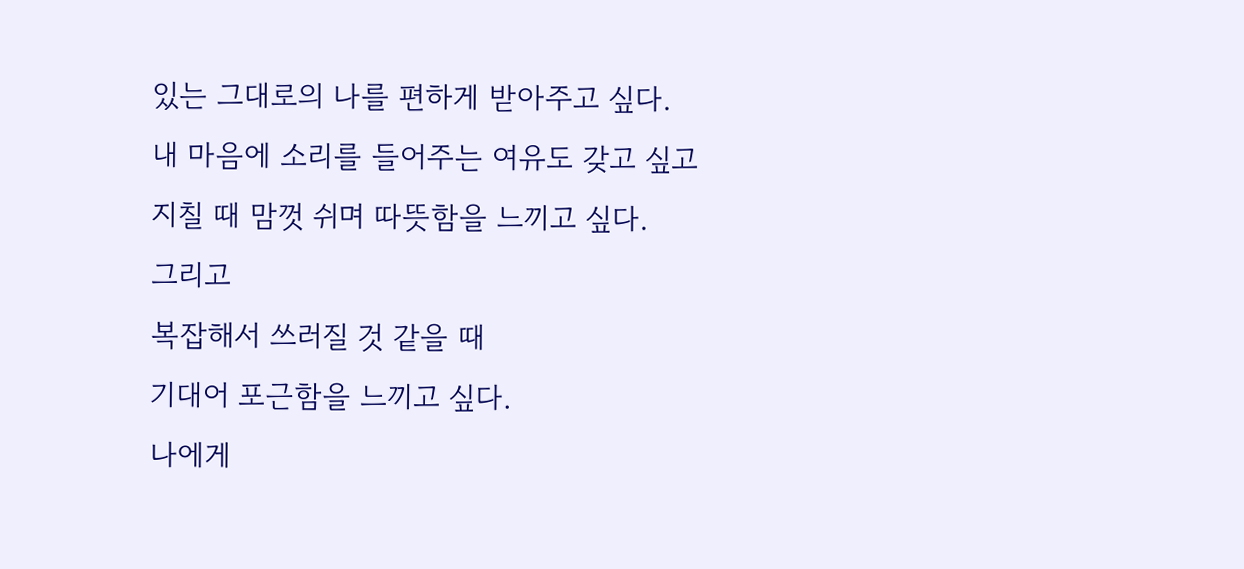있는 그대로의 나를 편하게 받아주고 싶다.
내 마음에 소리를 들어주는 여유도 갖고 싶고
지칠 때 맘껏 쉬며 따뜻함을 느끼고 싶다.
그리고
복잡해서 쓰러질 것 같을 때
기대어 포근함을 느끼고 싶다.
나에게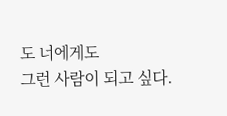도 너에게도
그런 사람이 되고 싶다.